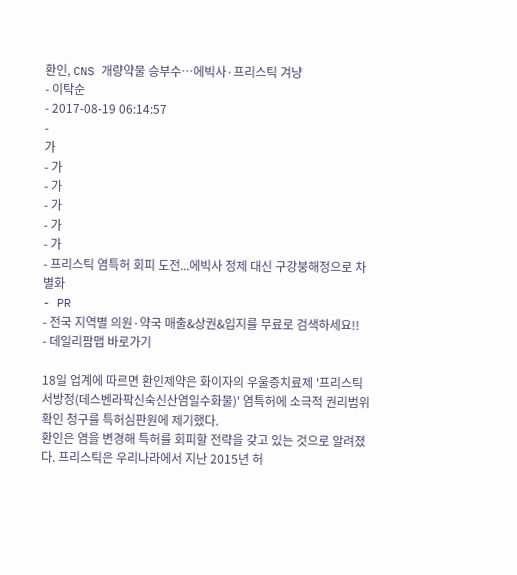환인, CNS 개량약물 승부수…에빅사·프리스틱 겨냥
- 이탁순
- 2017-08-19 06:14:57
-
가
- 가
- 가
- 가
- 가
- 가
- 프리스틱 염특허 회피 도전...에빅사 정제 대신 구강붕해정으로 차별화
- PR
- 전국 지역별 의원·약국 매출&상권&입지를 무료로 검색하세요!!
- 데일리팜맵 바로가기

18일 업계에 따르면 환인제약은 화이자의 우울증치료제 '프리스틱서방정(데스벤라팍신숙신산염일수화물)' 염특허에 소극적 권리범위확인 청구를 특허심판원에 제기했다.
환인은 염을 변경해 특허를 회피할 전략을 갖고 있는 것으로 알려졌다. 프리스틱은 우리나라에서 지난 2015년 허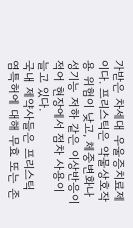가받은 차세대 우울증치료제이다. 프리스틱은 약물상호작용 위험이 낮고, 체중변화나 성기능 저하 같은 이상반응이 적어 현장에서 점차 사용이 늘고 있다.
국내 제약사들은 프리스틱 염특허에 대해 무효 또는 존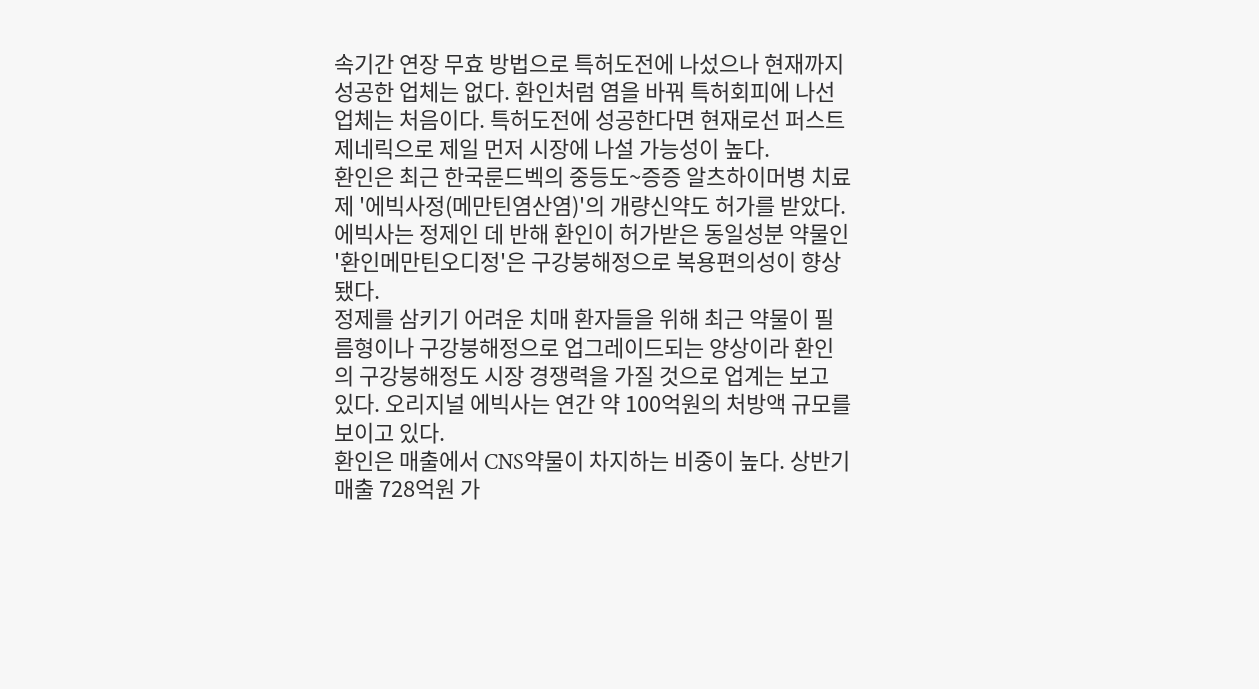속기간 연장 무효 방법으로 특허도전에 나섰으나 현재까지 성공한 업체는 없다. 환인처럼 염을 바꿔 특허회피에 나선 업체는 처음이다. 특허도전에 성공한다면 현재로선 퍼스트제네릭으로 제일 먼저 시장에 나설 가능성이 높다.
환인은 최근 한국룬드벡의 중등도~증증 알츠하이머병 치료제 '에빅사정(메만틴염산염)'의 개량신약도 허가를 받았다. 에빅사는 정제인 데 반해 환인이 허가받은 동일성분 약물인 '환인메만틴오디정'은 구강붕해정으로 복용편의성이 향상됐다.
정제를 삼키기 어려운 치매 환자들을 위해 최근 약물이 필름형이나 구강붕해정으로 업그레이드되는 양상이라 환인의 구강붕해정도 시장 경쟁력을 가질 것으로 업계는 보고 있다. 오리지널 에빅사는 연간 약 100억원의 처방액 규모를 보이고 있다.
환인은 매출에서 CNS약물이 차지하는 비중이 높다. 상반기 매출 728억원 가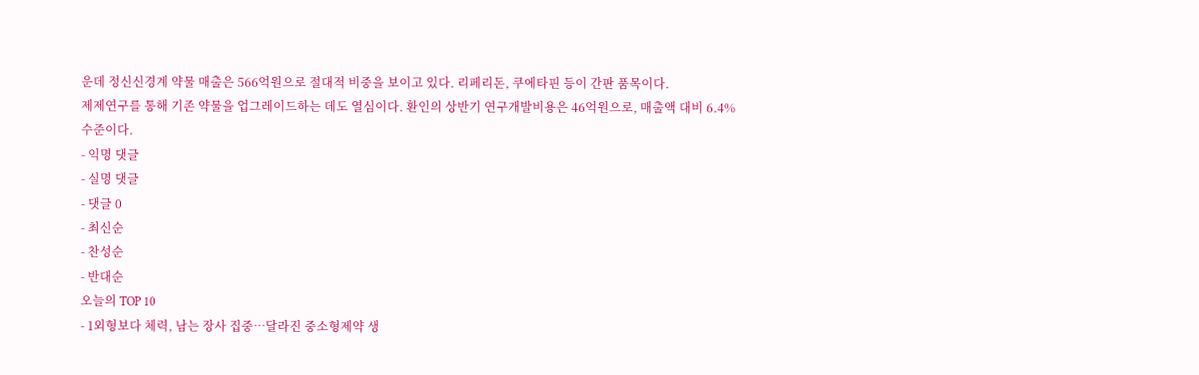운데 정신신경계 약물 매출은 566억원으로 절대적 비중을 보이고 있다. 리페리돈, 쿠에타핀 등이 간판 품목이다.
제제연구를 통해 기존 약물을 업그레이드하는 데도 열심이다. 환인의 상반기 연구개발비용은 46억원으로, 매출액 대비 6.4% 수준이다.
- 익명 댓글
- 실명 댓글
- 댓글 0
- 최신순
- 찬성순
- 반대순
오늘의 TOP 10
- 1외형보다 체력, 남는 장사 집중…달라진 중소형제약 생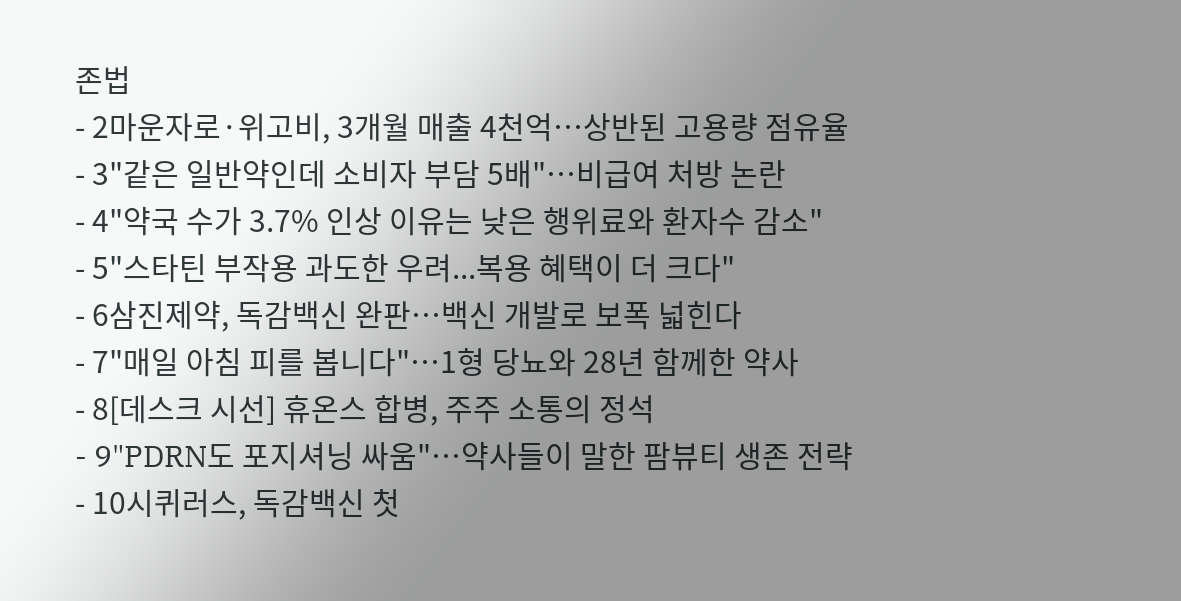존법
- 2마운자로·위고비, 3개월 매출 4천억…상반된 고용량 점유율
- 3"같은 일반약인데 소비자 부담 5배"…비급여 처방 논란
- 4"약국 수가 3.7% 인상 이유는 낮은 행위료와 환자수 감소"
- 5"스타틴 부작용 과도한 우려...복용 혜택이 더 크다"
- 6삼진제약, 독감백신 완판…백신 개발로 보폭 넓힌다
- 7"매일 아침 피를 봅니다"…1형 당뇨와 28년 함께한 약사
- 8[데스크 시선] 휴온스 합병, 주주 소통의 정석
- 9"PDRN도 포지셔닝 싸움"…약사들이 말한 팜뷰티 생존 전략
- 10시퀴러스, 독감백신 첫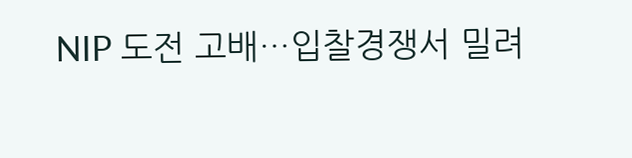NIP 도전 고배…입찰경쟁서 밀려